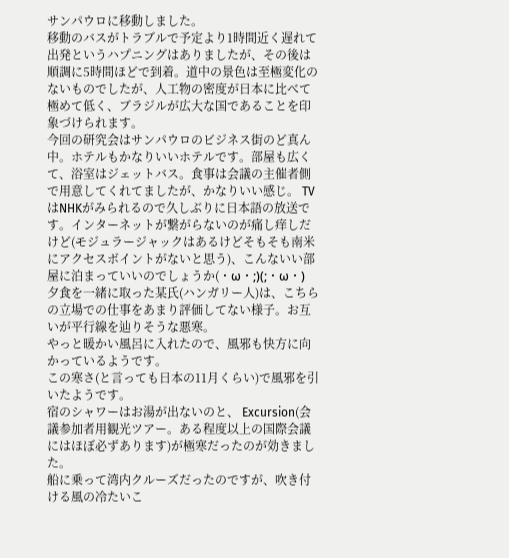サンパウロに移動しました。
移動のバスがトラブルで予定より1時間近く遅れて出発というハプニングはありましたが、その後は順調に5時間ほどで到着。道中の景色は至極変化のないものでしたが、人工物の密度が日本に比べて極めて低く、ブラジルが広大な国であることを印象づけられます。
今回の研究会はサンパウロのビジネス街のど真ん中。ホテルもかなりいいホテルです。部屋も広くて、浴室はジェットバス。食事は会議の主催者側で用意してくれてましたが、かなりいい感じ。 TVはNHKがみられるので久しぶりに日本語の放送です。インターネットが繋がらないのが痛し痒しだけど(モジュラージャックはあるけどそもそも南米にアクセスボイントがないと思う)、こんないい部屋に泊まっていいのでしょうか(・ω・;)(;・ω・)
夕食を一緒に取った某氏(ハンガリー人)は、こちらの立場での仕事をあまり評価してない様子。お互いが平行線を辿りそうな悪寒。
やっと暖かい風呂に入れたので、風邪も快方に向かっているようです。
この寒さ(と言っても日本の11月くらい)で風邪を引いたようです。
宿のシャワーはお湯が出ないのと、 Excursion(会議参加者用観光ツアー。ある程度以上の国際会議にはほぼ必ずあります)が極寒だったのが効きました。
船に乗って湾内クルーズだったのですが、吹き付ける風の冷たいこ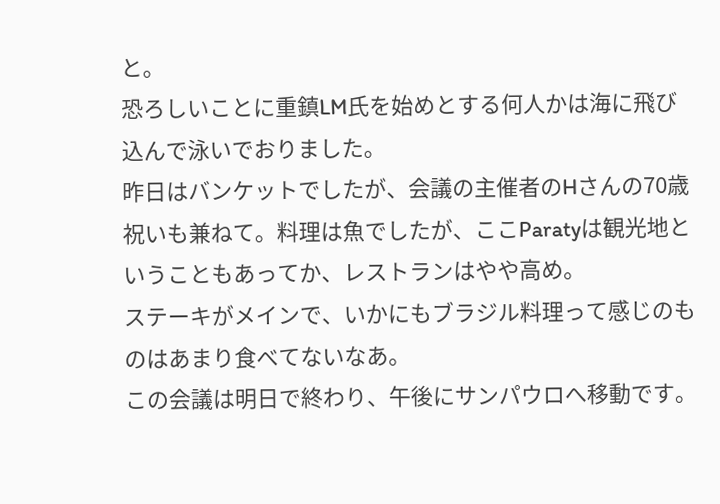と。
恐ろしいことに重鎮LM氏を始めとする何人かは海に飛び込んで泳いでおりました。
昨日はバンケットでしたが、会議の主催者のHさんの70歳祝いも兼ねて。料理は魚でしたが、ここParatyは観光地ということもあってか、レストランはやや高め。
ステーキがメインで、いかにもブラジル料理って感じのものはあまり食べてないなあ。
この会議は明日で終わり、午後にサンパウロへ移動です。